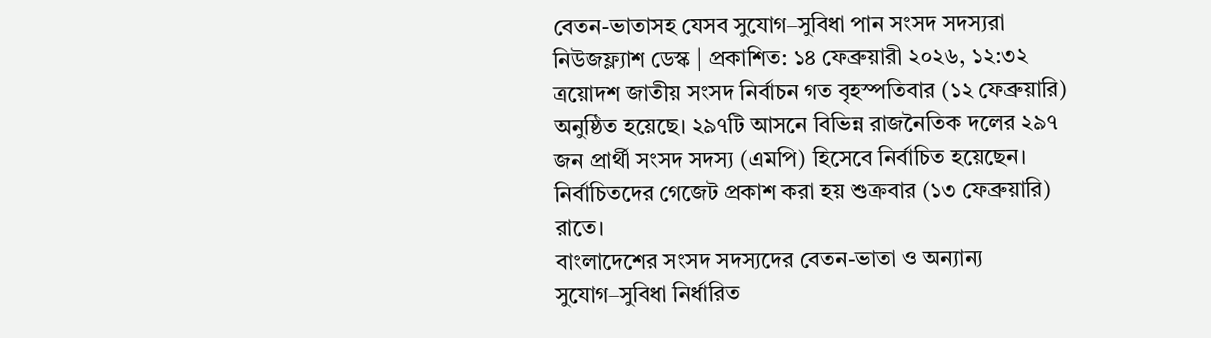বেতন-ভাতাসহ যেসব সুযোগ–সুবিধা পান সংসদ সদস্যরা
নিউজফ্ল্যাশ ডেস্ক | প্রকাশিত: ১৪ ফেব্রুয়ারী ২০২৬, ১২:৩২
ত্রয়োদশ জাতীয় সংসদ নির্বাচন গত বৃহস্পতিবার (১২ ফেব্রুয়ারি) অনুষ্ঠিত হয়েছে। ২৯৭টি আসনে বিভিন্ন রাজনৈতিক দলের ২৯৭ জন প্রার্থী সংসদ সদস্য (এমপি) হিসেবে নির্বাচিত হয়েছেন। নির্বাচিতদের গেজেট প্রকাশ করা হয় শুক্রবার (১৩ ফেব্রুয়ারি) রাতে।
বাংলাদেশের সংসদ সদস্যদের বেতন-ভাতা ও অন্যান্য সুযোগ–সুবিধা নির্ধারিত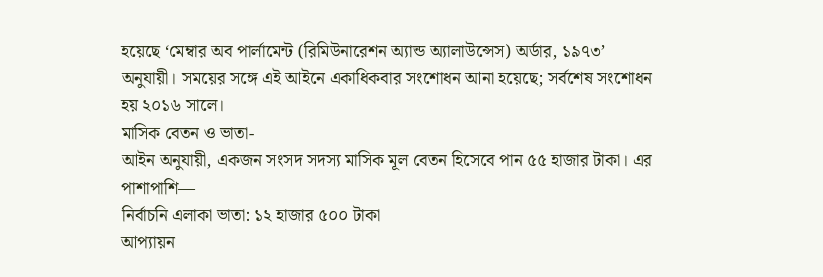হয়েছে ‘মেম্বার অব পার্লামেন্ট (রিমিউনারেশন অ্যান্ড অ্যালাউন্সেস) অর্ডার, ১৯৭৩’ অনুযায়ী। সময়ের সঙ্গে এই আইনে একাধিকবার সংশোধন আনা হয়েছে; সর্বশেষ সংশোধন হয় ২০১৬ সালে।
মাসিক বেতন ও ভাতা-
আইন অনুযায়ী, একজন সংসদ সদস্য মাসিক মূল বেতন হিসেবে পান ৫৫ হাজার টাকা। এর পাশাপাশি—
নির্বাচনি এলাকা ভাতা: ১২ হাজার ৫০০ টাকা
আপ্যায়ন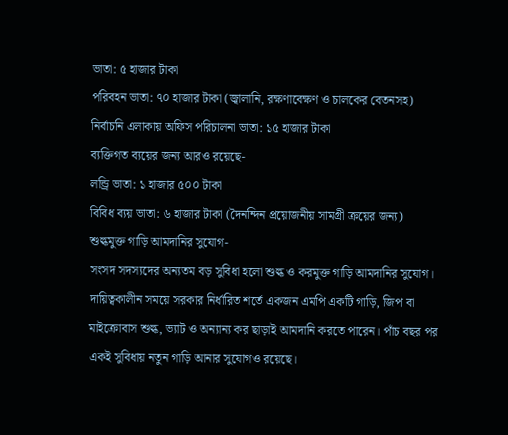ভাতা: ৫ হাজার টাকা
পরিবহন ভাতা: ৭০ হাজার টাকা (জ্বালানি, রক্ষণাবেক্ষণ ও চালকের বেতনসহ)
নির্বাচনি এলাকায় অফিস পরিচালনা ভাতা: ১৫ হাজার টাকা
ব্যক্তিগত ব্যয়ের জন্য আরও রয়েছে-
লন্ড্রি ভাতা: ১ হাজার ৫০০ টাকা
বিবিধ ব্যয় ভাতা: ৬ হাজার টাকা (দৈনন্দিন প্রয়োজনীয় সামগ্রী ক্রয়ের জন্য)
শুল্কমুক্ত গাড়ি আমদানির সুযোগ-
সংসদ সদস্যদের অন্যতম বড় সুবিধা হলো শুল্ক ও করমুক্ত গাড়ি আমদানির সুযোগ। দায়িত্বকালীন সময়ে সরকার নির্ধারিত শর্তে একজন এমপি একটি গাড়ি, জিপ বা মাইক্রোবাস শুল্ক, ভ্যাট ও অন্যান্য কর ছাড়াই আমদানি করতে পারেন। পাঁচ বছর পর একই সুবিধায় নতুন গাড়ি আনার সুযোগও রয়েছে।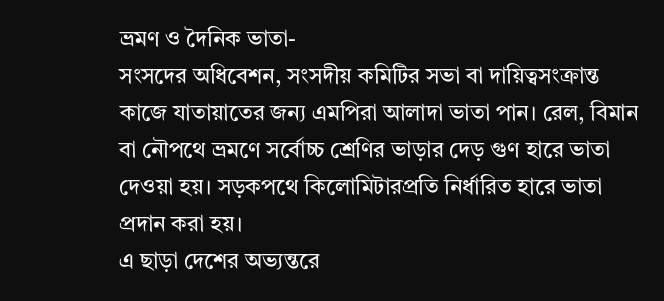ভ্রমণ ও দৈনিক ভাতা-
সংসদের অধিবেশন, সংসদীয় কমিটির সভা বা দায়িত্বসংক্রান্ত কাজে যাতায়াতের জন্য এমপিরা আলাদা ভাতা পান। রেল, বিমান বা নৌপথে ভ্রমণে সর্বোচ্চ শ্রেণির ভাড়ার দেড় গুণ হারে ভাতা দেওয়া হয়। সড়কপথে কিলোমিটারপ্রতি নির্ধারিত হারে ভাতা প্রদান করা হয়।
এ ছাড়া দেশের অভ্যন্তরে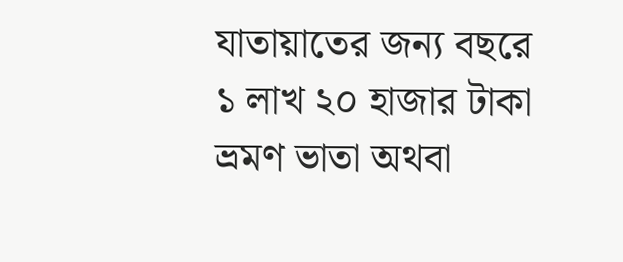যাতায়াতের জন্য বছরে ১ লাখ ২০ হাজার টাকা ভ্রমণ ভাতা অথবা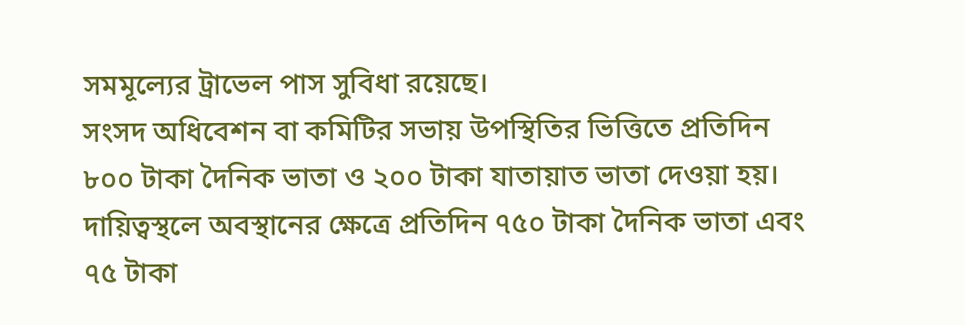সমমূল্যের ট্রাভেল পাস সুবিধা রয়েছে।
সংসদ অধিবেশন বা কমিটির সভায় উপস্থিতির ভিত্তিতে প্রতিদিন ৮০০ টাকা দৈনিক ভাতা ও ২০০ টাকা যাতায়াত ভাতা দেওয়া হয়। দায়িত্বস্থলে অবস্থানের ক্ষেত্রে প্রতিদিন ৭৫০ টাকা দৈনিক ভাতা এবং ৭৫ টাকা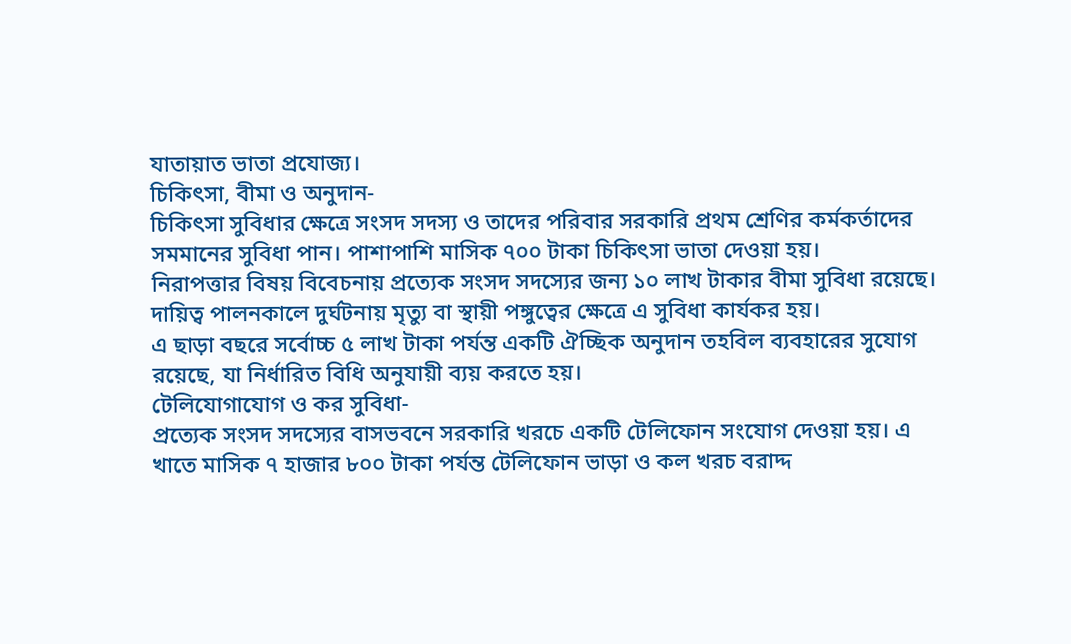যাতায়াত ভাতা প্রযোজ্য।
চিকিৎসা, বীমা ও অনুদান-
চিকিৎসা সুবিধার ক্ষেত্রে সংসদ সদস্য ও তাদের পরিবার সরকারি প্রথম শ্রেণির কর্মকর্তাদের সমমানের সুবিধা পান। পাশাপাশি মাসিক ৭০০ টাকা চিকিৎসা ভাতা দেওয়া হয়।
নিরাপত্তার বিষয় বিবেচনায় প্রত্যেক সংসদ সদস্যের জন্য ১০ লাখ টাকার বীমা সুবিধা রয়েছে। দায়িত্ব পালনকালে দুর্ঘটনায় মৃত্যু বা স্থায়ী পঙ্গুত্বের ক্ষেত্রে এ সুবিধা কার্যকর হয়।
এ ছাড়া বছরে সর্বোচ্চ ৫ লাখ টাকা পর্যন্ত একটি ঐচ্ছিক অনুদান তহবিল ব্যবহারের সুযোগ রয়েছে, যা নির্ধারিত বিধি অনুযায়ী ব্যয় করতে হয়।
টেলিযোগাযোগ ও কর সুবিধা-
প্রত্যেক সংসদ সদস্যের বাসভবনে সরকারি খরচে একটি টেলিফোন সংযোগ দেওয়া হয়। এ খাতে মাসিক ৭ হাজার ৮০০ টাকা পর্যন্ত টেলিফোন ভাড়া ও কল খরচ বরাদ্দ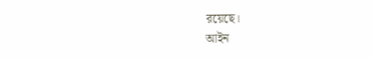রয়েছে।
আইন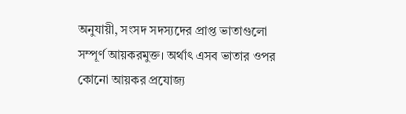অনুযায়ী, সংসদ সদস্যদের প্রাপ্ত ভাতাগুলো সম্পূর্ণ আয়করমুক্ত। অর্থাৎ এসব ভাতার ওপর কোনো আয়কর প্রযোজ্য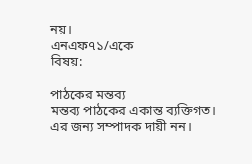নয়।
এনএফ৭১/একে
বিষয়:

পাঠকের মন্তব্য
মন্তব্য পাঠকের একান্ত ব্যক্তিগত। এর জন্য সম্পাদক দায়ী নন।